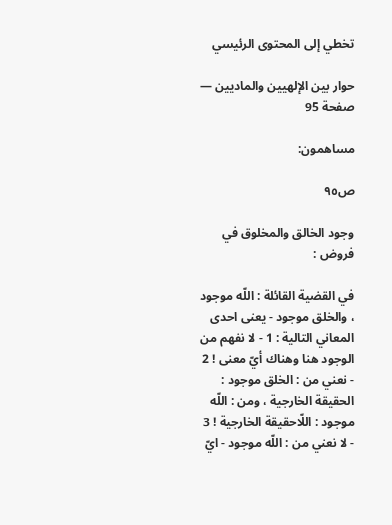تخطي إلى المحتوى الرئيسي

حوار بين الإلهيين والماديين — صفحة 95

مساهمون:

ص٩٥

وجود الخالق والمخلوق في فروض :

في القضية القائلة : اللّه موجود ، والخلق موجود - يعنى احدى المعاني التالية : 1 - لا نفهم من الوجود هنا وهناك أيّ معنى ! 2 - نعني من : الخلق موجود : الحقيقة الخارجية ، ومن : اللّه موجود : اللّاحقيقة الخارجية ! 3 - لا نعني من : اللّه موجود - ايّ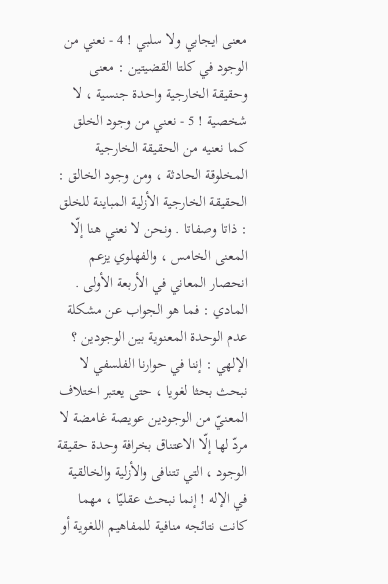معنى ايجابي ولا سلبي ! 4 - نعني من الوجود في كلتا القضيتين : معنى وحقيقة الخارجية واحدة جنسية ، لا شخصية ! 5 - نعني من وجود الخلق كما نعنيه من الحقيقة الخارجية المخلوقة الحادثة ، ومن وجود الخالق : الحقيقة الخارجية الأزلية المباينة للخلق : ذاتا وصفاتا . ونحن لا نعني هنا إلّا المعنى الخامس ، والفهلوي يزعم انحصار المعاني في الأربعة الأولى . المادي : فما هو الجواب عن مشكلة عدم الوحدة المعنوية بين الوجودين ؟ الإلهي : إننا في حوارنا الفلسفي لا نبحث بحثا لغويا ، حتى يعتبر اختلاف المعنيّ من الوجودين عويصة غامضة لا مردّ لها إلّا الاعتناق بخرافة وحدة حقيقة الوجود ، التي تتنافى والأزلية والخالقية في الإله ! إنما نبحث عقليّا ، مهما كانت نتائجه منافية للمفاهيم اللغوية أو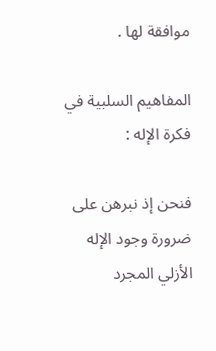موافقة لها .

المفاهيم السلبية في فكرة الإله :

فنحن إذ نبرهن على ضرورة وجود الإله الأزلي المجرد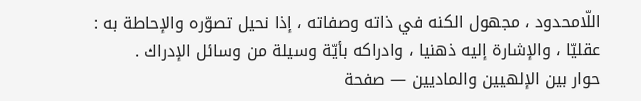اللّامحدود ، مجهول الكنه في ذاته وصفاته ، إذا نحيل تصوّره والإحاطة به : عقليّا ، والإشارة إليه ذهنيا ، وادراكه بأيّة وسيلة من وسائل الإدراك .
حوار بين الإلهيين والماديين — صفحة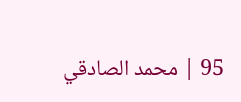95 | محمد الصادقي